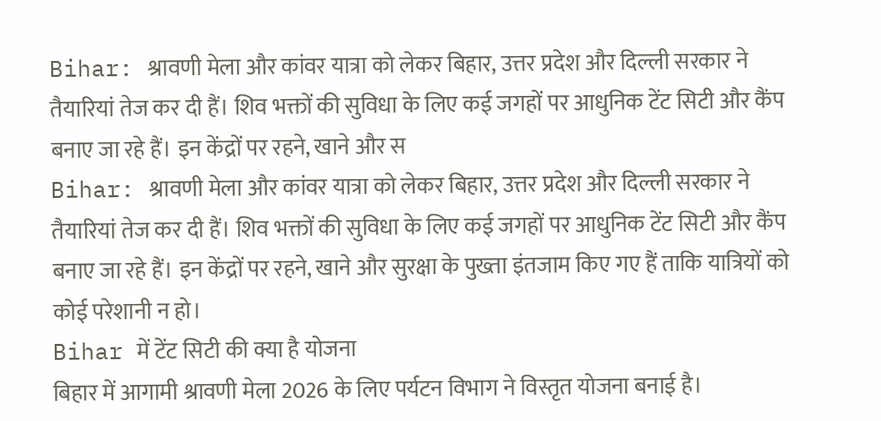Bihar: श्रावणी मेला और कांवर यात्रा को लेकर बिहार, उत्तर प्रदेश और दिल्ली सरकार ने तैयारियां तेज कर दी हैं। शिव भक्तों की सुविधा के लिए कई जगहों पर आधुनिक टेंट सिटी और कैंप बनाए जा रहे हैं। इन केंद्रों पर रहने, खाने और स
Bihar: श्रावणी मेला और कांवर यात्रा को लेकर बिहार, उत्तर प्रदेश और दिल्ली सरकार ने तैयारियां तेज कर दी हैं। शिव भक्तों की सुविधा के लिए कई जगहों पर आधुनिक टेंट सिटी और कैंप बनाए जा रहे हैं। इन केंद्रों पर रहने, खाने और सुरक्षा के पुख्ता इंतजाम किए गए हैं ताकि यात्रियों को कोई परेशानी न हो।
Bihar में टेंट सिटी की क्या है योजना
बिहार में आगामी श्रावणी मेला 2026 के लिए पर्यटन विभाग ने विस्तृत योजना बनाई है।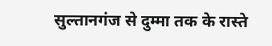सुल्तानगंज से दुम्मा तक के रास्ते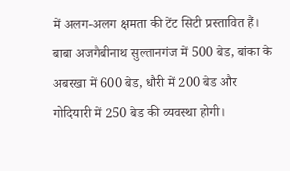में अलग-अलग क्षमता की टेंट सिटी प्रस्तावित हैं। बाबा अजगैबीनाथ सुल्तानगंज में 500 बेड, बांका के अबरखा में 600 बेड, धौरी में 200 बेड और गोदियारी में 250 बेड की व्यवस्था होगी।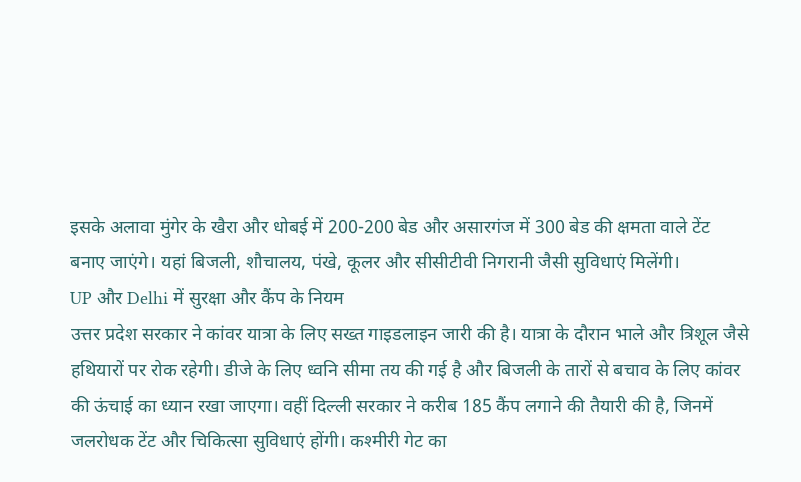इसके अलावा मुंगेर के खैरा और धोबई में 200-200 बेड और असारगंज में 300 बेड की क्षमता वाले टेंट बनाए जाएंगे। यहां बिजली, शौचालय, पंखे, कूलर और सीसीटीवी निगरानी जैसी सुविधाएं मिलेंगी।
UP और Delhi में सुरक्षा और कैंप के नियम
उत्तर प्रदेश सरकार ने कांवर यात्रा के लिए सख्त गाइडलाइन जारी की है। यात्रा के दौरान भाले और त्रिशूल जैसे हथियारों पर रोक रहेगी। डीजे के लिए ध्वनि सीमा तय की गई है और बिजली के तारों से बचाव के लिए कांवर की ऊंचाई का ध्यान रखा जाएगा। वहीं दिल्ली सरकार ने करीब 185 कैंप लगाने की तैयारी की है, जिनमें जलरोधक टेंट और चिकित्सा सुविधाएं होंगी। कश्मीरी गेट का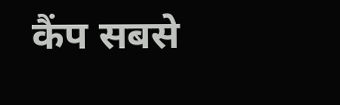कैंप सबसे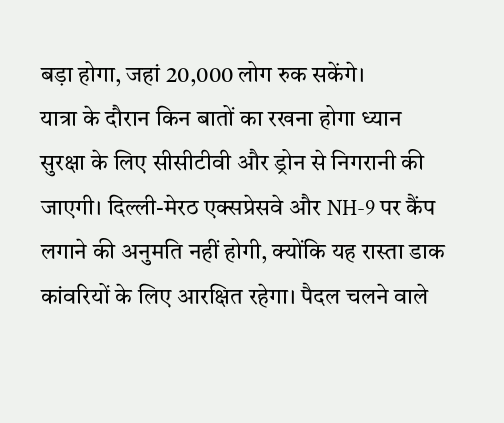बड़ा होगा, जहां 20,000 लोग रुक सकेंगे।
यात्रा के दौरान किन बातों का रखना होगा ध्यान
सुरक्षा के लिए सीसीटीवी और ड्रोन से निगरानी की जाएगी। दिल्ली-मेरठ एक्सप्रेसवे और NH-9 पर कैंप लगाने की अनुमति नहीं होगी, क्योंकि यह रास्ता डाक कांवरियों के लिए आरक्षित रहेगा। पैदल चलने वाले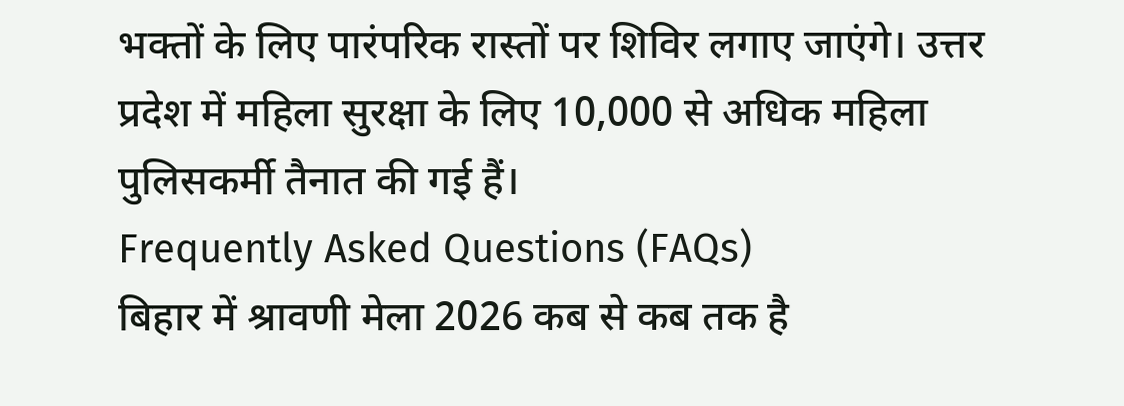भक्तों के लिए पारंपरिक रास्तों पर शिविर लगाए जाएंगे। उत्तर प्रदेश में महिला सुरक्षा के लिए 10,000 से अधिक महिला पुलिसकर्मी तैनात की गई हैं।
Frequently Asked Questions (FAQs)
बिहार में श्रावणी मेला 2026 कब से कब तक है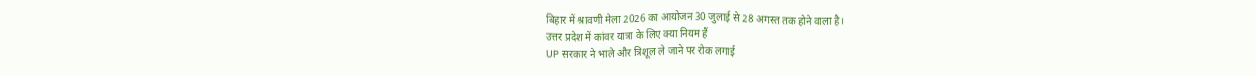बिहार में श्रावणी मेला 2026 का आयोजन 30 जुलाई से 28 अगस्त तक होने वाला है।
उत्तर प्रदेश में कांवर यात्रा के लिए क्या नियम हैं
UP सरकार ने भाले और त्रिशूल ले जाने पर रोक लगाई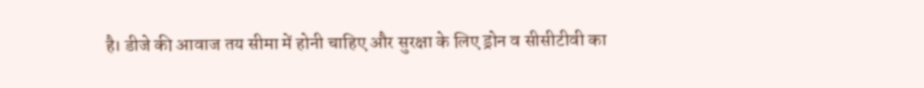है। डीजे की आवाज तय सीमा में होनी चाहिए और सुरक्षा के लिए ड्रोन व सीसीटीवी का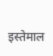इस्तेमाल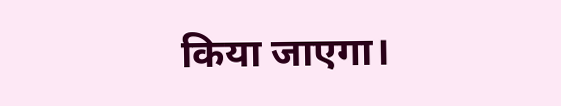किया जाएगा।